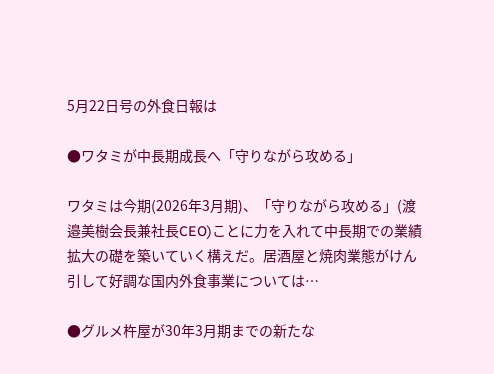5月22日号の外食日報は

●ワタミが中長期成長へ「守りながら攻める」

ワタミは今期(2026年3月期)、「守りながら攻める」(渡邉美樹会長兼社長CEO)ことに力を入れて中長期での業績拡大の礎を築いていく構えだ。居酒屋と焼肉業態がけん引して好調な国内外食事業については…

●グルメ杵屋が30年3月期までの新たな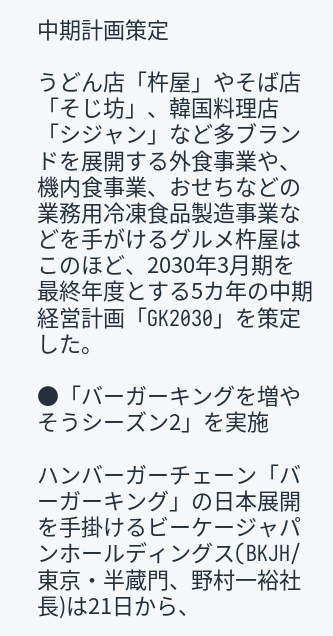中期計画策定

うどん店「杵屋」やそば店「そじ坊」、韓国料理店「シジャン」など多ブランドを展開する外食事業や、機内食事業、おせちなどの業務用冷凍食品製造事業などを手がけるグルメ杵屋はこのほど、2030年3月期を最終年度とする5カ年の中期経営計画「GK2030」を策定した。

●「バーガーキングを増やそうシーズン2」を実施

ハンバーガーチェーン「バーガーキング」の日本展開を手掛けるビーケージャパンホールディングス(BKJH/東京・半蔵門、野村一裕社長)は21日から、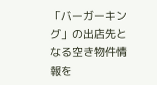「バーガーキング」の出店先となる空き物件情報を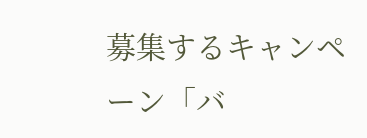募集するキャンペーン「バ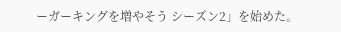ーガーキングを増やそう シーズン2」を始めた。